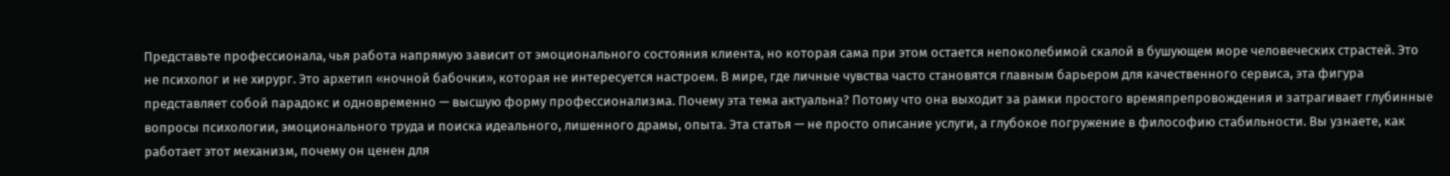Представьте профессионала, чья работа напрямую зависит от эмоционального состояния клиента, но которая сама при этом остается непоколебимой скалой в бушующем море человеческих страстей. Это не психолог и не хирург. Это архетип «ночной бабочки», которая не интересуется настроем. В мире, где личные чувства часто становятся главным барьером для качественного сервиса, эта фигура представляет собой парадокс и одновременно — высшую форму профессионализма. Почему эта тема актуальна? Потому что она выходит за рамки простого времяпрепровождения и затрагивает глубинные вопросы психологии, эмоционального труда и поиска идеального, лишенного драмы, опыта. Эта статья — не просто описание услуги, а глубокое погружение в философию стабильности. Вы узнаете, как работает этот механизм, почему он ценен для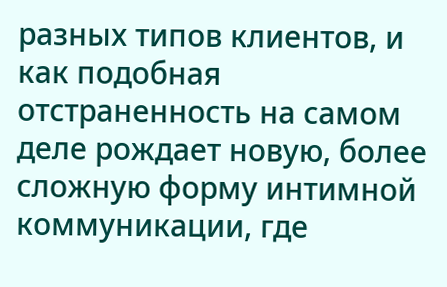разных типов клиентов, и как подобная отстраненность на самом деле рождает новую, более сложную форму интимной коммуникации, где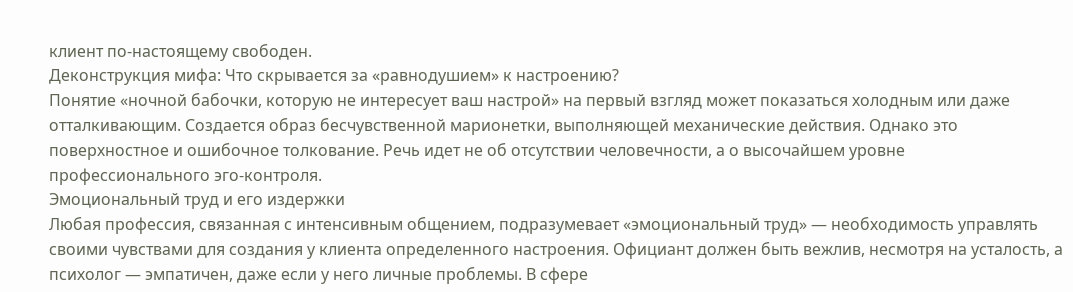клиент по-настоящему свободен.
Деконструкция мифа: Что скрывается за «равнодушием» к настроению?
Понятие «ночной бабочки, которую не интересует ваш настрой» на первый взгляд может показаться холодным или даже отталкивающим. Создается образ бесчувственной марионетки, выполняющей механические действия. Однако это поверхностное и ошибочное толкование. Речь идет не об отсутствии человечности, а о высочайшем уровне профессионального эго-контроля.
Эмоциональный труд и его издержки
Любая профессия, связанная с интенсивным общением, подразумевает «эмоциональный труд» — необходимость управлять своими чувствами для создания у клиента определенного настроения. Официант должен быть вежлив, несмотря на усталость, а психолог — эмпатичен, даже если у него личные проблемы. В сфере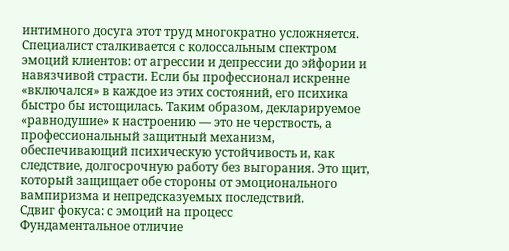интимного досуга этот труд многократно усложняется. Специалист сталкивается с колоссальным спектром эмоций клиентов: от агрессии и депрессии до эйфории и навязчивой страсти. Если бы профессионал искренне «включался» в каждое из этих состояний, его психика быстро бы истощилась. Таким образом, декларируемое «равнодушие» к настроению — это не черствость, а профессиональный защитный механизм, обеспечивающий психическую устойчивость и, как следствие, долгосрочную работу без выгорания. Это щит, который защищает обе стороны от эмоционального вампиризма и непредсказуемых последствий.
Сдвиг фокуса: с эмоций на процесс
Фундаментальное отличие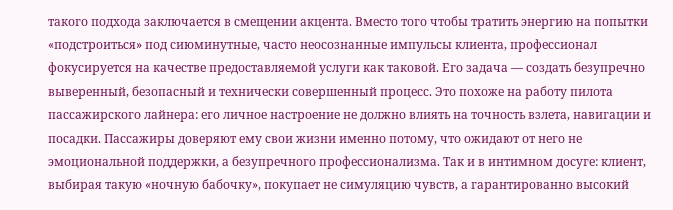такого подхода заключается в смещении акцента. Вместо того чтобы тратить энергию на попытки «подстроиться» под сиюминутные, часто неосознанные импульсы клиента, профессионал фокусируется на качестве предоставляемой услуги как таковой. Его задача — создать безупречно выверенный, безопасный и технически совершенный процесс. Это похоже на работу пилота пассажирского лайнера: его личное настроение не должно влиять на точность взлета, навигации и посадки. Пассажиры доверяют ему свои жизни именно потому, что ожидают от него не эмоциональной поддержки, а безупречного профессионализма. Так и в интимном досуге: клиент, выбирая такую «ночную бабочку», покупает не симуляцию чувств, а гарантированно высокий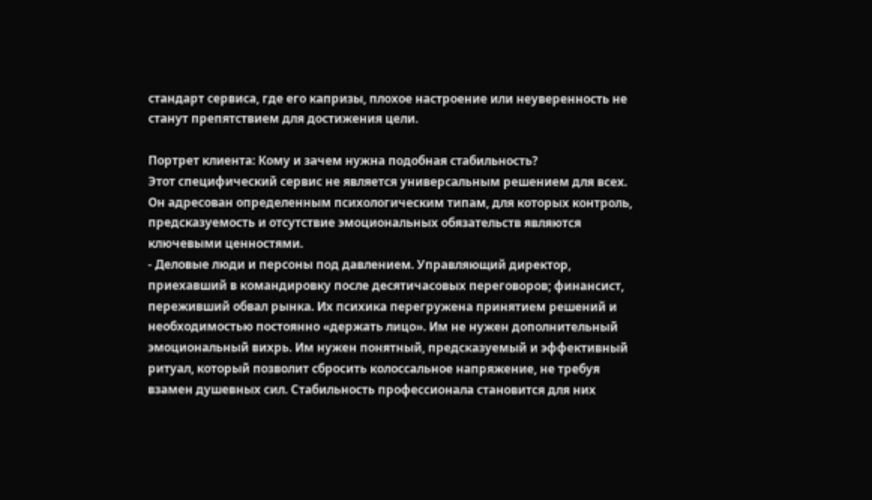стандарт сервиса, где его капризы, плохое настроение или неуверенность не станут препятствием для достижения цели.

Портрет клиента: Кому и зачем нужна подобная стабильность?
Этот специфический сервис не является универсальным решением для всех. Он адресован определенным психологическим типам, для которых контроль, предсказуемость и отсутствие эмоциональных обязательств являются ключевыми ценностями.
- Деловые люди и персоны под давлением. Управляющий директор, приехавший в командировку после десятичасовых переговоров; финансист, переживший обвал рынка. Их психика перегружена принятием решений и необходимостью постоянно «держать лицо». Им не нужен дополнительный эмоциональный вихрь. Им нужен понятный, предсказуемый и эффективный ритуал, который позволит сбросить колоссальное напряжение, не требуя взамен душевных сил. Стабильность профессионала становится для них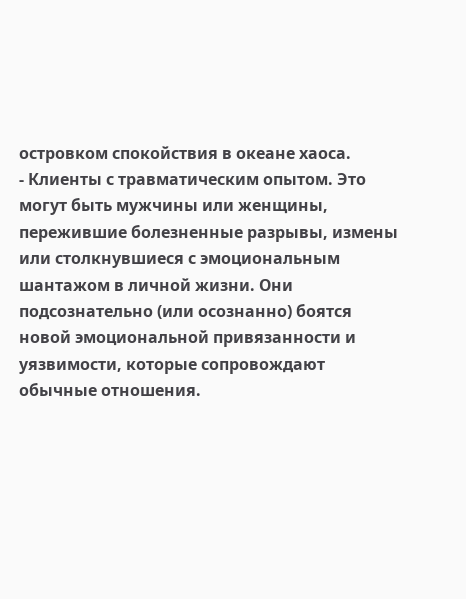островком спокойствия в океане хаоса.
- Клиенты с травматическим опытом. Это могут быть мужчины или женщины, пережившие болезненные разрывы, измены или столкнувшиеся с эмоциональным шантажом в личной жизни. Они подсознательно (или осознанно) боятся новой эмоциональной привязанности и уязвимости, которые сопровождают обычные отношения.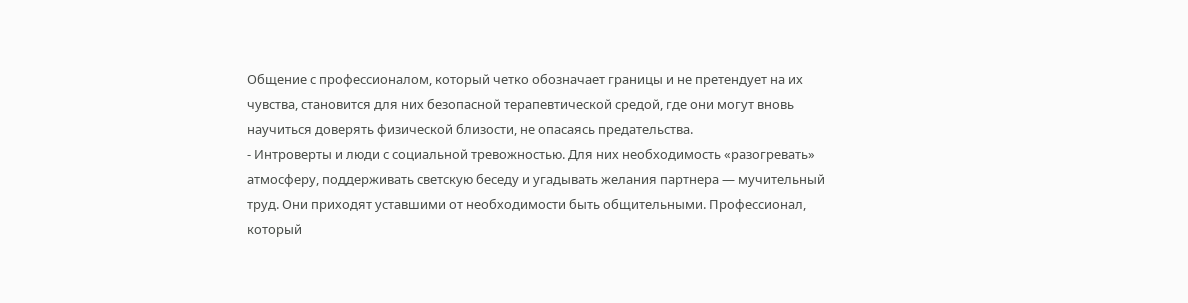Общение с профессионалом, который четко обозначает границы и не претендует на их чувства, становится для них безопасной терапевтической средой, где они могут вновь научиться доверять физической близости, не опасаясь предательства.
- Интроверты и люди с социальной тревожностью. Для них необходимость «разогревать» атмосферу, поддерживать светскую беседу и угадывать желания партнера — мучительный труд. Они приходят уставшими от необходимости быть общительными. Профессионал, который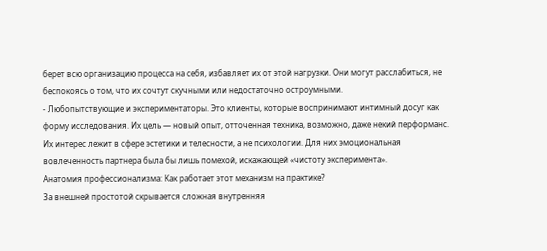берет всю организацию процесса на себя, избавляет их от этой нагрузки. Они могут расслабиться, не беспокоясь о том, что их сочтут скучными или недостаточно остроумными.
- Любопытствующие и экспериментаторы. Это клиенты, которые воспринимают интимный досуг как форму исследования. Их цель — новый опыт, отточенная техника, возможно, даже некий перформанс. Их интерес лежит в сфере эстетики и телесности, а не психологии. Для них эмоциональная вовлеченность партнера была бы лишь помехой, искажающей «чистоту эксперимента».
Анатомия профессионализма: Как работает этот механизм на практике?
За внешней простотой скрывается сложная внутренняя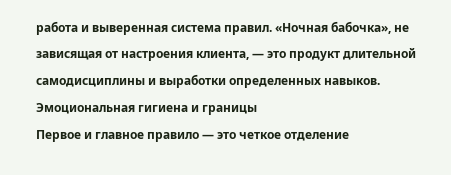работа и выверенная система правил. «Ночная бабочка», не зависящая от настроения клиента, — это продукт длительной самодисциплины и выработки определенных навыков.
Эмоциональная гигиена и границы
Первое и главное правило — это четкое отделение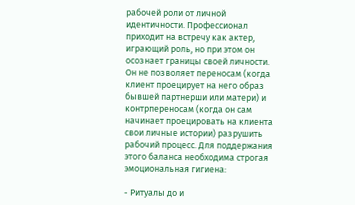рабочей роли от личной идентичности. Профессионал приходит на встречу как актер, играющий роль, но при этом он осознает границы своей личности. Он не позволяет переносам (когда клиент проецирует на него образ бывшей партнерши или матери) и контрпереносам (когда он сам начинает проецировать на клиента свои личные истории) разрушить рабочий процесс. Для поддержания этого баланса необходима строгая эмоциональная гигиена:

- Ритуалы до и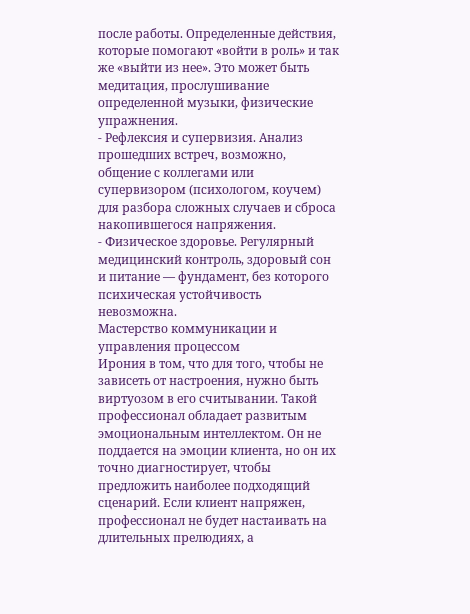после работы. Определенные действия, которые помогают «войти в роль» и так же «выйти из нее». Это может быть медитация, прослушивание определенной музыки, физические упражнения.
- Рефлексия и супервизия. Анализ прошедших встреч, возможно, общение с коллегами или супервизором (психологом, коучем) для разбора сложных случаев и сброса накопившегося напряжения.
- Физическое здоровье. Регулярный медицинский контроль, здоровый сон и питание — фундамент, без которого психическая устойчивость невозможна.
Мастерство коммуникации и управления процессом
Ирония в том, что для того, чтобы не зависеть от настроения, нужно быть виртуозом в его считывании. Такой профессионал обладает развитым эмоциональным интеллектом. Он не поддается на эмоции клиента, но он их точно диагностирует, чтобы предложить наиболее подходящий сценарий. Если клиент напряжен, профессионал не будет настаивать на длительных прелюдиях, а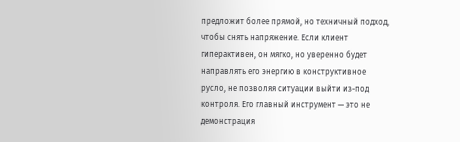предложит более прямой, но техничный подход, чтобы снять напряжение. Если клиент гиперактивен, он мягко, но уверенно будет направлять его энергию в конструктивное русло, не позволяя ситуации выйти из-под контроля. Его главный инструмент — это не демонстрация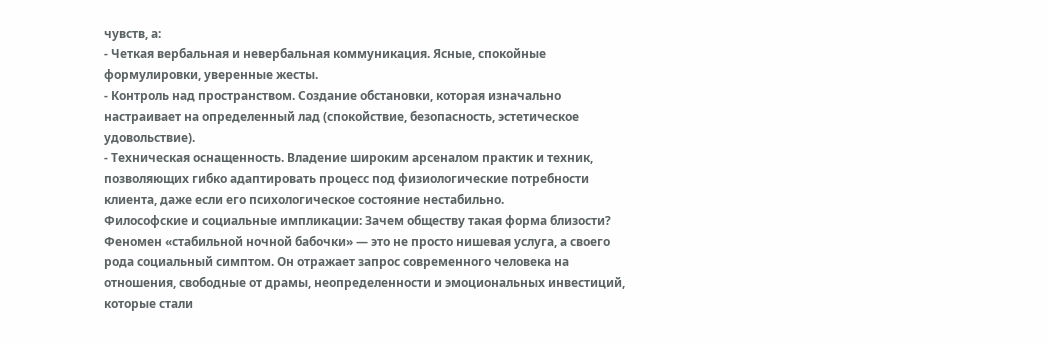чувств, а:
- Четкая вербальная и невербальная коммуникация. Ясные, спокойные формулировки, уверенные жесты.
- Контроль над пространством. Создание обстановки, которая изначально настраивает на определенный лад (спокойствие, безопасность, эстетическое удовольствие).
- Техническая оснащенность. Владение широким арсеналом практик и техник, позволяющих гибко адаптировать процесс под физиологические потребности клиента, даже если его психологическое состояние нестабильно.
Философские и социальные импликации: Зачем обществу такая форма близости?
Феномен «стабильной ночной бабочки» — это не просто нишевая услуга, а своего рода социальный симптом. Он отражает запрос современного человека на отношения, свободные от драмы, неопределенности и эмоциональных инвестиций, которые стали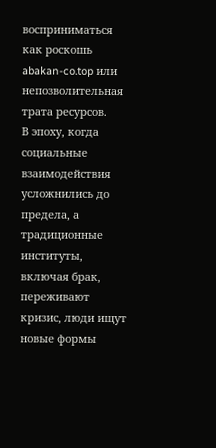восприниматься как роскошь abakan-co.top или непозволительная трата ресурсов.
В эпоху, когда социальные взаимодействия усложнились до предела, а традиционные институты, включая брак, переживают кризис, люди ищут новые формы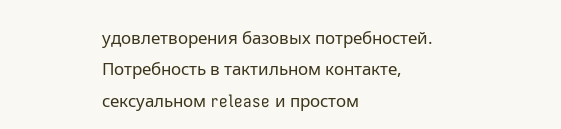удовлетворения базовых потребностей. Потребность в тактильном контакте, сексуальном release и простом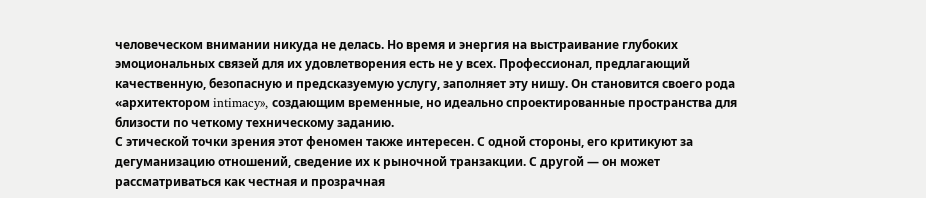человеческом внимании никуда не делась. Но время и энергия на выстраивание глубоких эмоциональных связей для их удовлетворения есть не у всех. Профессионал, предлагающий качественную, безопасную и предсказуемую услугу, заполняет эту нишу. Он становится своего рода «архитектором intimacy», создающим временные, но идеально спроектированные пространства для близости по четкому техническому заданию.
С этической точки зрения этот феномен также интересен. С одной стороны, его критикуют за дегуманизацию отношений, сведение их к рыночной транзакции. С другой — он может рассматриваться как честная и прозрачная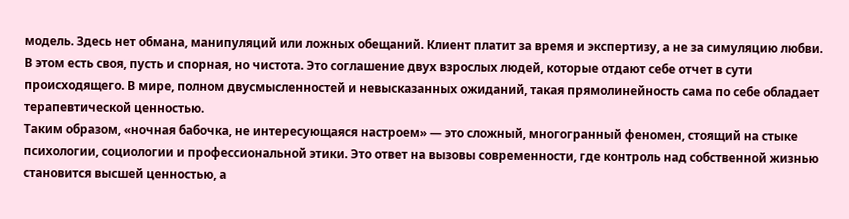модель. Здесь нет обмана, манипуляций или ложных обещаний. Клиент платит за время и экспертизу, а не за симуляцию любви. В этом есть своя, пусть и спорная, но чистота. Это соглашение двух взрослых людей, которые отдают себе отчет в сути происходящего. В мире, полном двусмысленностей и невысказанных ожиданий, такая прямолинейность сама по себе обладает терапевтической ценностью.
Таким образом, «ночная бабочка, не интересующаяся настроем» — это сложный, многогранный феномен, стоящий на стыке психологии, социологии и профессиональной этики. Это ответ на вызовы современности, где контроль над собственной жизнью становится высшей ценностью, а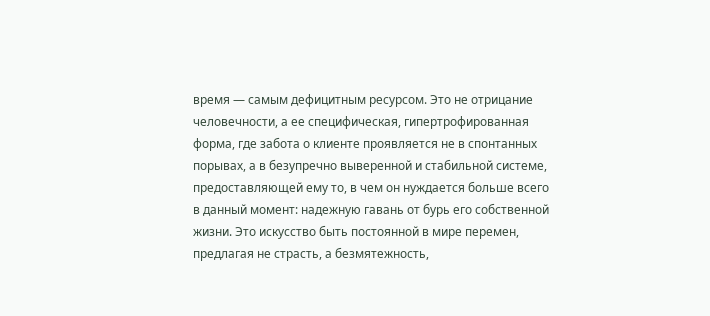время — самым дефицитным ресурсом. Это не отрицание человечности, а ее специфическая, гипертрофированная форма, где забота о клиенте проявляется не в спонтанных порывах, а в безупречно выверенной и стабильной системе, предоставляющей ему то, в чем он нуждается больше всего в данный момент: надежную гавань от бурь его собственной жизни. Это искусство быть постоянной в мире перемен, предлагая не страсть, а безмятежность,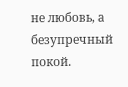не любовь, а безупречный покой.